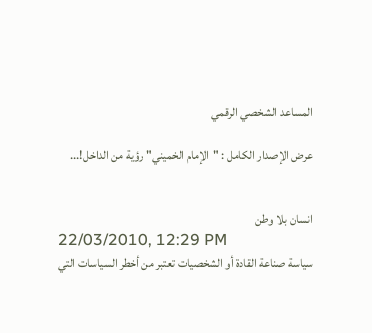المساعد الشخصي الرقمي

عرض الإصدار الكامل : "الإمام الخميني" رؤية من الداخل!...


انسان بلا وطن
22/03/2010, 12:29 PM
سياسة صناعة القادة أو الشخصيات تعتبر من أخطر السياسات التي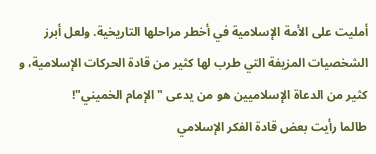أمليت على الأمة الإسلامية في أخطر مراحلها التاريخية. ولعل أبرز الشخصيات المزيفة التي طرب لها كثير من قادة الحركات الإسلامية، و كثير من الدعاة الإسلاميين هو من يدعى "الإمام الخميني"!
طالما رأيت بعض قادة الفكر الإسلامي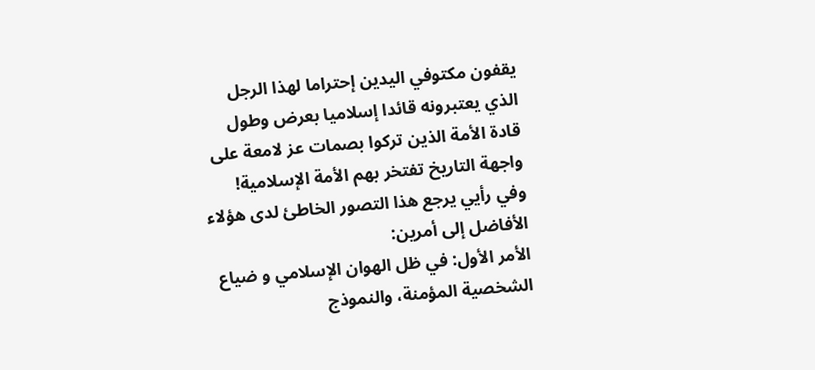يقفون مكتوفي اليدين إحتراما لهذا الرجل الذي يعتبرونه قائدا إسلاميا بعرض وطول قادة الأمة الذين تركوا بصمات عز لامعة على واجهة التاريخ تفتخر بهم الأمة الإسلامية!
وفي رأيي يرجع هذا التصور الخاطئ لدى هؤلاء الأفاضل إلى أمرين:
الأمر الأول: في ظل الهوان الإسلامي و ضياع الشخصية المؤمنة، والنموذج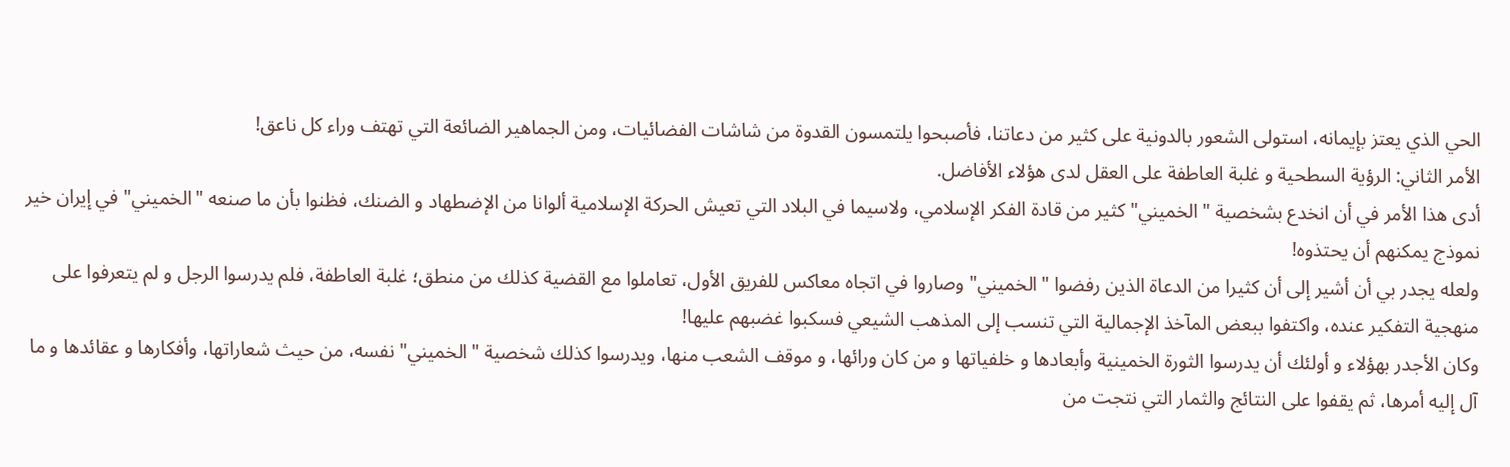الحي الذي يعتز بإيمانه، استولى الشعور بالدونية على كثير من دعاتنا، فأصبحوا يلتمسون القدوة من شاشات الفضائيات، ومن الجماهير الضائعة التي تهتف وراء كل ناعق!
الأمر الثاني: الرؤية السطحية و غلبة العاطفة على العقل لدى هؤلاء الأفاضل.
أدى هذا الأمر في أن انخدع بشخصية "الخميني" كثير من قادة الفكر الإسلامي، ولاسيما في البلاد التي تعيش الحركة الإسلامية ألوانا من الإضطهاد و الضنك، فظنوا بأن ما صنعه "الخميني" في إيران خير نموذج يمكنهم أن يحتذوه!
ولعله يجدر بي أن أشير إلى أن كثيرا من الدعاة الذين رفضوا "الخميني" وصاروا في اتجاه معاكس للفريق الأول، تعاملوا مع القضية كذلك من منطق؛ غلبة العاطفة، فلم يدرسوا الرجل و لم يتعرفوا على منهجية التفكير عنده، واكتفوا ببعض المآخذ الإجمالية التي تنسب إلى المذهب الشيعي فسكبوا غضبهم عليها!
وكان الأجدر بهؤلاء و أولئك أن يدرسوا الثورة الخمينية وأبعادها و خلفياتها و من كان ورائها، و موقف الشعب منها، ويدرسوا كذلك شخصية "الخميني" نفسه، من حيث شعاراتها، وأفكارها و عقائدها و ما آل إليه أمرها، ثم يقفوا على النتائج والثمار التي نتجت من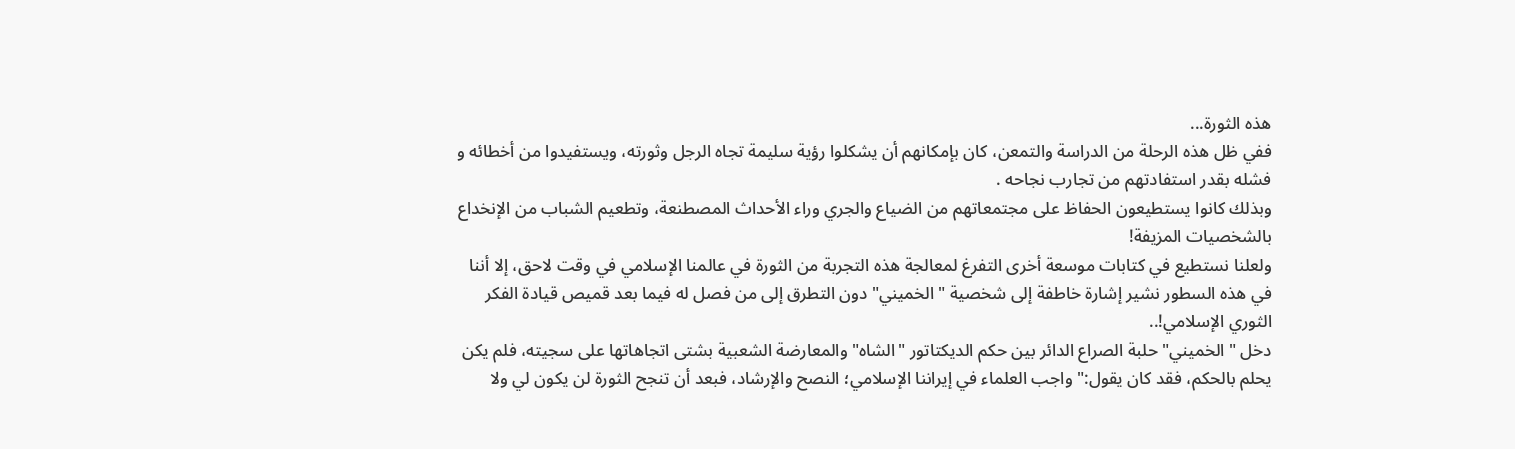هذه الثورة...
ففي ظل هذه الرحلة من الدراسة والتمعن، كان بإمكانهم أن يشكلوا رؤية سليمة تجاه الرجل وثورته، ويستفيدوا من أخطائه و فشله بقدر استفادتهم من تجارب نجاحه .
وبذلك كانوا يستطيعون الحفاظ على مجتمعاتهم من الضياع والجري وراء الأحداث المصطنعة، وتطعيم الشباب من الإنخداع بالشخصيات المزيفة!
ولعلنا نستطيع في كتابات موسعة أخرى التفرغ لمعالجة هذه التجربة من الثورة في عالمنا الإسلامي في وقت لاحق، إلا أننا في هذه السطور نشير إشارة خاطفة إلى شخصية "الخميني" دون التطرق إلى من فصل له فيما بعد قميص قيادة الفكر الثوري الإسلامي!..
دخل "الخميني" حلبة الصراع الدائر بين حكم الديكتاتور "الشاه" والمعارضة الشعبية بشتى اتجاهاتها على سجيته، فلم يكن يحلم بالحكم، فقد كان يقول:" واجب العلماء في إيراننا الإسلامي؛ النصح والإرشاد، فبعد أن تنجح الثورة لن يكون لي ولا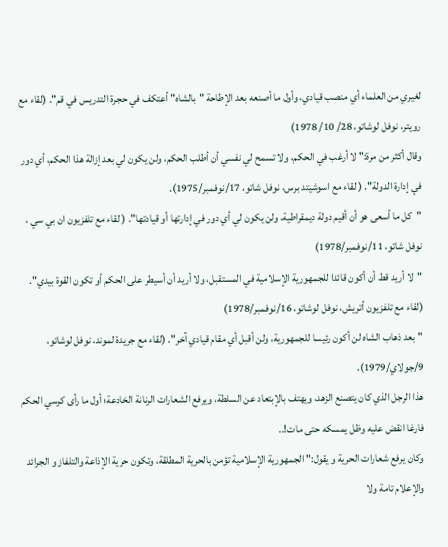لغيري من العلماء أي منصب قيادي، وأول ما أصنعه بعد الإطاحة "بالشاه" أعتكف في حجرة التدريس في قم". (لقاء مع رويتر، نوفل لوشاتو، 28/ 10/ 1978)
وقال أكثر من مرة:" لا أرغب في الحكم، ولا تسمح لي نفسي أن أطلب الحكم، ولن يكون لي بعد إزالة هذا الحكم، أي دور في إدارة الدولة". ( لقاء مع اسوشيتد برس، نوفل شاتو، 17/نوفمبر/1975).
"كل ما أسعى هو أن أقيم دولة ديمقراطية، ولن يكون لي أي دور في إدارتها أو قيادتها". ( لقاء مع تلفزيون ان بي سي ، نوفل شاتو، 11/نوفمبر/1978)
"لا أريد قط أن أكون قائدا للجمهورية الإسلامية في المستقبل، ولا أريد أن أسيطر على الحكم أو تكون القوة بيدي". (لقاء مع تلفزيون أتريش، نوفل لوشاتو، 16/نوفمبر/1978)
"بعد ذهاب الشاه لن أكون رئيسا للجمهورية، ولن أقبل أي مقام قيادي آخر". (لقاء مع جريدة لموند، نوفل لوشاتو، 9/جولاي/1979).
هذا الرجل الذي كان يتصنع الزهد، ويهتف بالإبتعاد عن السلطة، ويرفع الشعارات الرنانة الخادعة؛ أول ما رأى كرسي الحكم فارغا انقض عليه وظل يمسكه حتى مات!..
وكان يرفع شعارات الحرية و يقول:" الجمهورية الإسلامية تؤمن بالحرية المطلقة، وتكون حرية الإذاعة والتلفاز و الجرائد والإعلام تامة ولا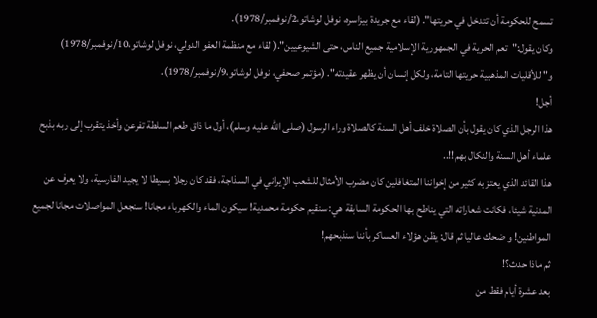تسمح للحكومة أن تتدخل في حريتها". (لقاء مع جريدة بيزاسره، نوفل لوشاتو،2/نوفمبر/1978).
وكان يقول:"تعم الحرية في الجمهورية الإسلامية جميع الناس، حتى الشيوعيين".( لقاء مع منظمة العفو الدولي، نوفل لوشاتو،10/نوفمبر/1978)
و" للأقليات المذهبية حريتها التامة، ولكل إنسان أن يظهر عقيدته". (مؤتمر صحفي، نوفل لوشاتو،9/نوفمبر/1978).
أجل!
هذا الرجل الذي كان يقول بأن الصلاة خلف أهل السنة كالصلاة وراء الرسول (صلى الله عليه وسلم)، أول ما ذاق طعم السلطة تفرعن وأخذ يتقرب إلى ربه بذبح علماء أهل السنة والنكال بهم!!..
هذا القائد الذي يعتز به كثير من إخواننا المتغافلين كان مضرب الأمثال للشعب الإيراني في السذاجة، فقد كان رجلا بسيطا لا يجيد الفارسية، ولا يعرف عن المدنية شيئا، فكانت شعاراته التي يناطح بها الحكومة السابقة هي: سنقيم حكومة محمدية! سيكون الماء والكهرباء مجانا! سنجعل المواصلات مجانا لجميع المواطنين! و ضحك عاليا ثم قال: يظن هؤلاء العساكر بأننا سنذبحهم!
ثم ماذا حدث؟!
بعد عشرة أيام فقط من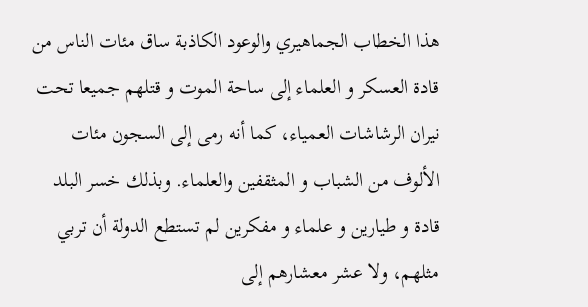هذا الخطاب الجماهيري والوعود الكاذبة ساق مئات الناس من قادة العسكر و العلماء إلى ساحة الموت و قتلهم جميعا تحت نيران الرشاشات العمياء، كما أنه رمى إلى السجون مئات الألوف من الشباب و المثقفين والعلماء. وبذلك خسر البلد قادة و طيارين و علماء و مفكرين لم تستطع الدولة أن تربي مثلهم، ولا عشر معشارهم إلى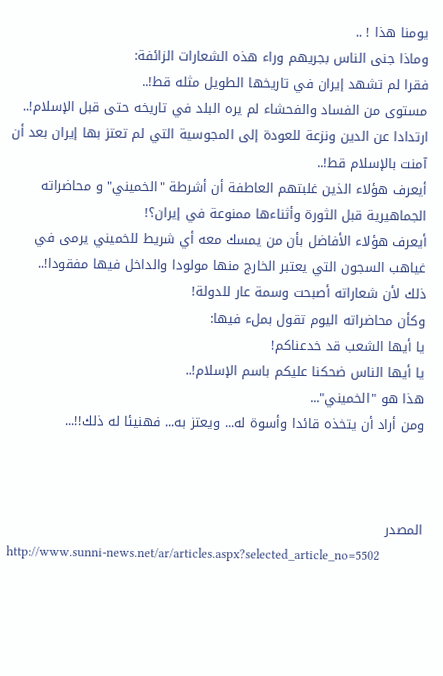يومنا هذا ! ..
وماذا جنى الناس بجريهم وراء هذه الشعارات الزائفة:
فقرا لم تشهد إيران في تاريخها الطويل مثله قط!..
مستوى من الفساد والفحشاء لم يره البلد في تاريخه حتى قبل الإسلام!..
ارتدادا عن الدين ونزعة للعودة إلى المجوسية التي لم تعتز بها إيران بعد أن آمنت بالإسلام قط!..
أيعرف هؤلاء الذين غلبتهم العاطفة أن أشرطة "الخميني" و محاضراته الجماهيرية قبل الثورة وأثناءها ممنوعة في إيران؟!
أيعرف هؤلاء الأفاضل بأن من يمسك معه أي شريط للخميني يرمى في غياهب السجون التي يعتبر الخارج منها مولودا والداخل فيها مفقودا!..
ذلك لأن شعاراته أصبحت وسمة عار للدولة!
وكأن محاضراته اليوم تقول بملء فيها:
يا أيها الشعب قد خدعناكم!
يا أيها الناس ضحكنا عليكم باسم الإسلام!..
هذا هو "الخميني"...
ومن أراد أن يتخذه قائدا وأسوة له... ويعتز به... فهنيئا له ذلك!!...



المصدر
http://www.sunni-news.net/ar/articles.aspx?selected_article_no=5502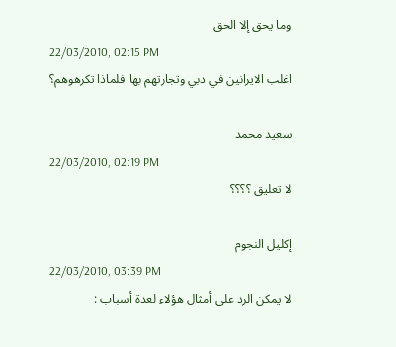وما يحق إلا الحق
22/03/2010, 02:15 PM
اغلب الايرانين في دبي وتجارتهم بها فلماذا تكرهوهم؟

سعيد محمد
22/03/2010, 02:19 PM
لا تعليق ؟؟؟؟

إكليل النجوم
22/03/2010, 03:39 PM
لا يمكن الرد على أمثال هؤلاء لعدة أسباب :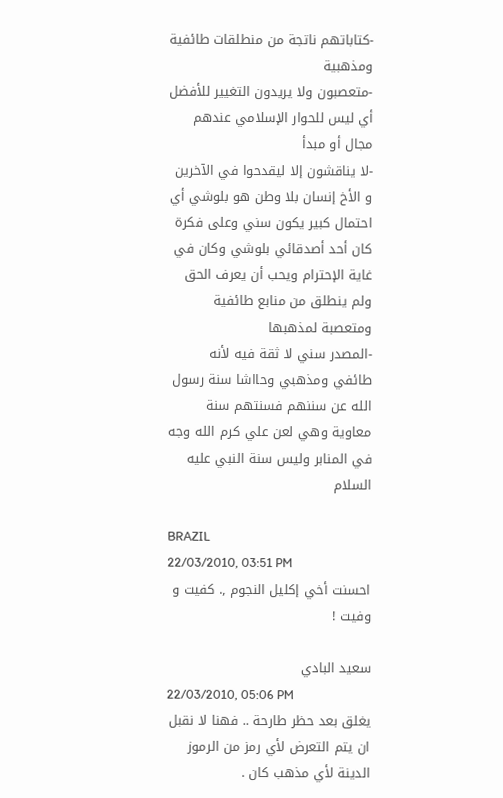-كتاباتهم ناتجة من منطلقات طائفية ومذهبية
-متعصبون ولا يريدون التغيير للأفضل أي ليس للحوار الإسلامي عندهم مجال أو مبدأ
-لا يناقشون إلا ليقدحوا في الآخرين و الأخ إنسان بلا وطن هو بلوشي أي احتمال كبير يكون سني وعلى فكرة كان أحد أصدقائي بلوشي وكان في غاية الإحترام ويحب أن يعرف الحق ولم ينطلق من منابع طائفية ومتعصبة لمذهبها
-المصدر سني لا ثقة فيه لأنه طائفي ومذهبي وحااشا سنة رسول الله عن سننهم فسنتهم سنة معاوية وهي لعن علي كرم الله وجه في المنابر وليس سنة النبي عليه السلام

BRAZIL
22/03/2010, 03:51 PM
احسنت أخي إكليل النجوم ,. كفيت و وفيت !

سعيد البادي
22/03/2010, 05:06 PM
يغلق بعد حظر طارحة .. فهنا لا نقبل ان يتم التعرض لأي رمز من الرموز الدينة لأي مذهب كان .